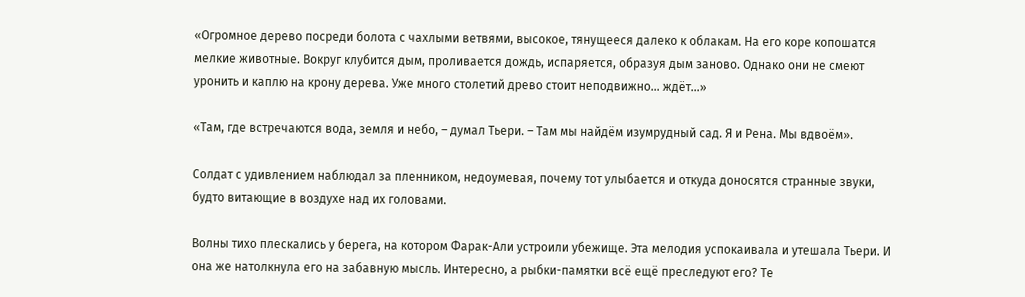«Огромное дерево посреди болота с чахлыми ветвями, высокое, тянущееся далеко к облакам. На его коре копошатся мелкие животные. Вокруг клубится дым, проливается дождь, испаряется, образуя дым заново. Однако они не смеют уронить и каплю на крону дерева. Уже много столетий древо стоит неподвижно… ждёт…»

«Там, где встречаются вода, земля и небо, – думал Тьери. – Там мы найдём изумрудный сад. Я и Рена. Мы вдвоём».

Солдат с удивлением наблюдал за пленником, недоумевая, почему тот улыбается и откуда доносятся странные звуки, будто витающие в воздухе над их головами.

Волны тихо плескались у берега, на котором Фарак-Али устроили убежище. Эта мелодия успокаивала и утешала Тьери. И она же натолкнула его на забавную мысль. Интересно, а рыбки-памятки всё ещё преследуют его? Те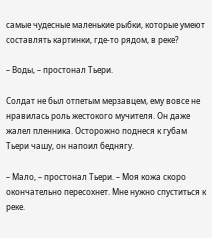самые чудесные маленькие рыбки, которые умеют составлять картинки, где-то рядом, в реке?

– Воды, – простонал Тьери.

Солдат не был отпетым мерзавцем, ему вовсе не нравилась роль жестокого мучителя. Он даже жалел пленника. Осторожно поднеся к губам Тьери чашу, он напоил беднягу.

– Мало, – простонал Тьери. – Моя кожа скоро окончательно пересохнет. Мне нужно спуститься к реке.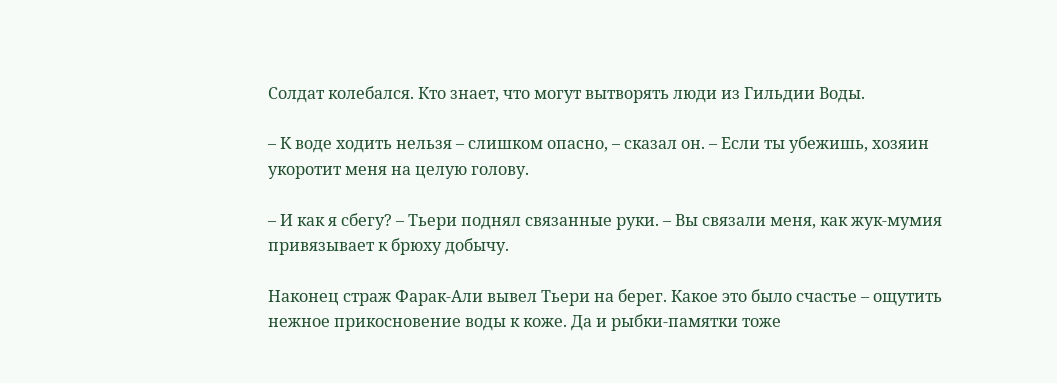Солдат колебался. Кто знает, что могут вытворять люди из Гильдии Воды.

– К воде ходить нельзя – слишком опасно, – сказал он. – Если ты убежишь, хозяин укоротит меня на целую голову.

– И как я сбегу? – Тьери поднял связанные руки. – Вы связали меня, как жук-мумия привязывает к брюху добычу.

Наконец страж Фарак-Али вывел Тьери на берег. Какое это было счастье – ощутить нежное прикосновение воды к коже. Да и рыбки-памятки тоже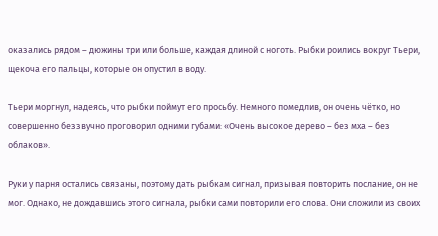оказались рядом – дюжины три или больше, каждая длиной с ноготь. Рыбки роились вокруг Тьери, щекоча его пальцы, которые он опустил в воду.

Тьери моргнул, надеясь, что рыбки поймут его просьбу. Немного помедлив, он очень чётко, но совершенно беззвучно проговорил одними губами: «Очень высокое дерево – без мха – без облаков».

Руки у парня остались связаны, поэтому дать рыбкам сигнал, призывая повторить послание, он не мог. Однако, не дождавшись этого сигнала, рыбки сами повторили его слова. Они сложили из своих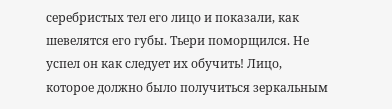серебристых тел его лицо и показали, как шевелятся его губы. Тьери поморщился. Не успел он как следует их обучить! Лицо, которое должно было получиться зеркальным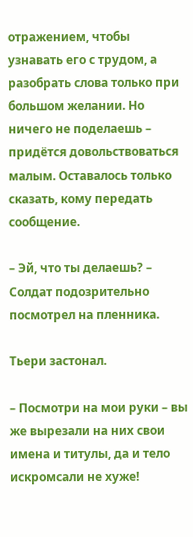отражением, чтобы узнавать его с трудом, а разобрать слова только при большом желании. Но ничего не поделаешь – придётся довольствоваться малым. Оставалось только сказать, кому передать сообщение.

– Эй, что ты делаешь? – Солдат подозрительно посмотрел на пленника.

Тьери застонал.

– Посмотри на мои руки – вы же вырезали на них свои имена и титулы, да и тело искромсали не хуже!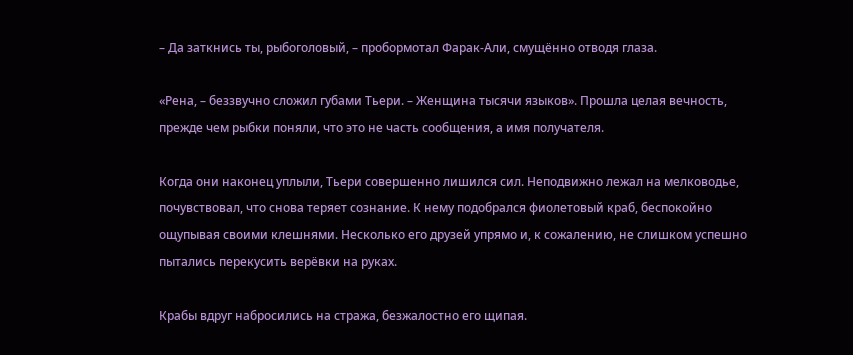– Да заткнись ты, рыбоголовый, – пробормотал Фарак-Али, смущённо отводя глаза.

«Рена, – беззвучно сложил губами Тьери. – Женщина тысячи языков». Прошла целая вечность, прежде чем рыбки поняли, что это не часть сообщения, а имя получателя.

Когда они наконец уплыли, Тьери совершенно лишился сил. Неподвижно лежал на мелководье, почувствовал, что снова теряет сознание. К нему подобрался фиолетовый краб, беспокойно ощупывая своими клешнями. Несколько его друзей упрямо и, к сожалению, не слишком успешно пытались перекусить верёвки на руках.

Крабы вдруг набросились на стража, безжалостно его щипая.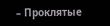– Проклятые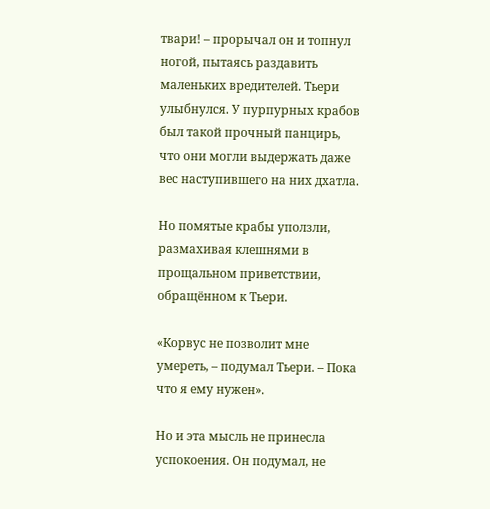твари! – прорычал он и топнул ногой, пытаясь раздавить маленьких вредителей. Тьери улыбнулся. У пурпурных крабов был такой прочный панцирь, что они могли выдержать даже вес наступившего на них дхатла.

Но помятые крабы уползли, размахивая клешнями в прощальном приветствии, обращённом к Тьери.

«Корвус не позволит мне умереть, – подумал Тьери. – Пока что я ему нужен».

Но и эта мысль не принесла успокоения. Он подумал, не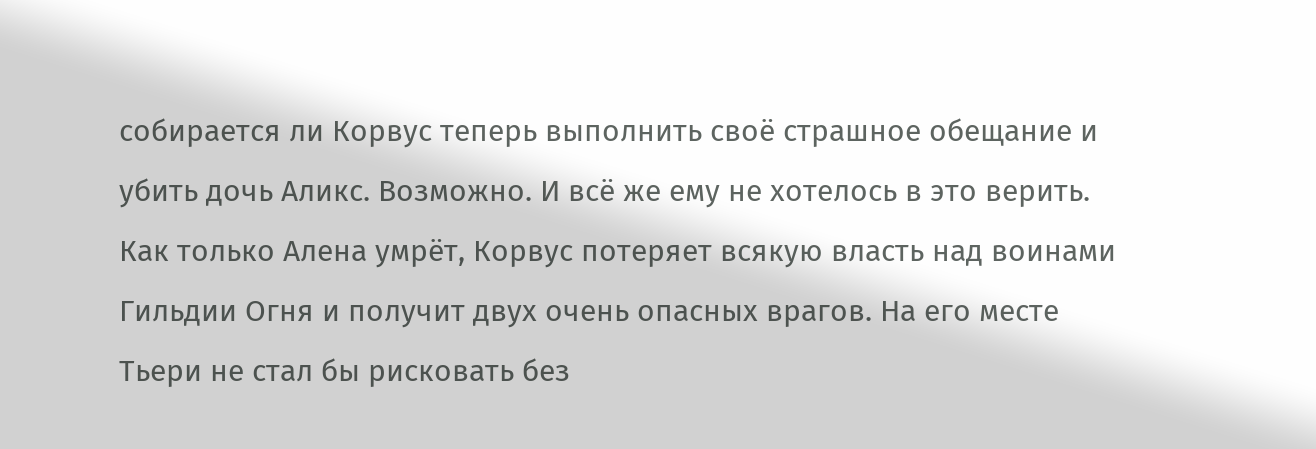собирается ли Корвус теперь выполнить своё страшное обещание и убить дочь Аликс. Возможно. И всё же ему не хотелось в это верить. Как только Алена умрёт, Корвус потеряет всякую власть над воинами Гильдии Огня и получит двух очень опасных врагов. На его месте Тьери не стал бы рисковать без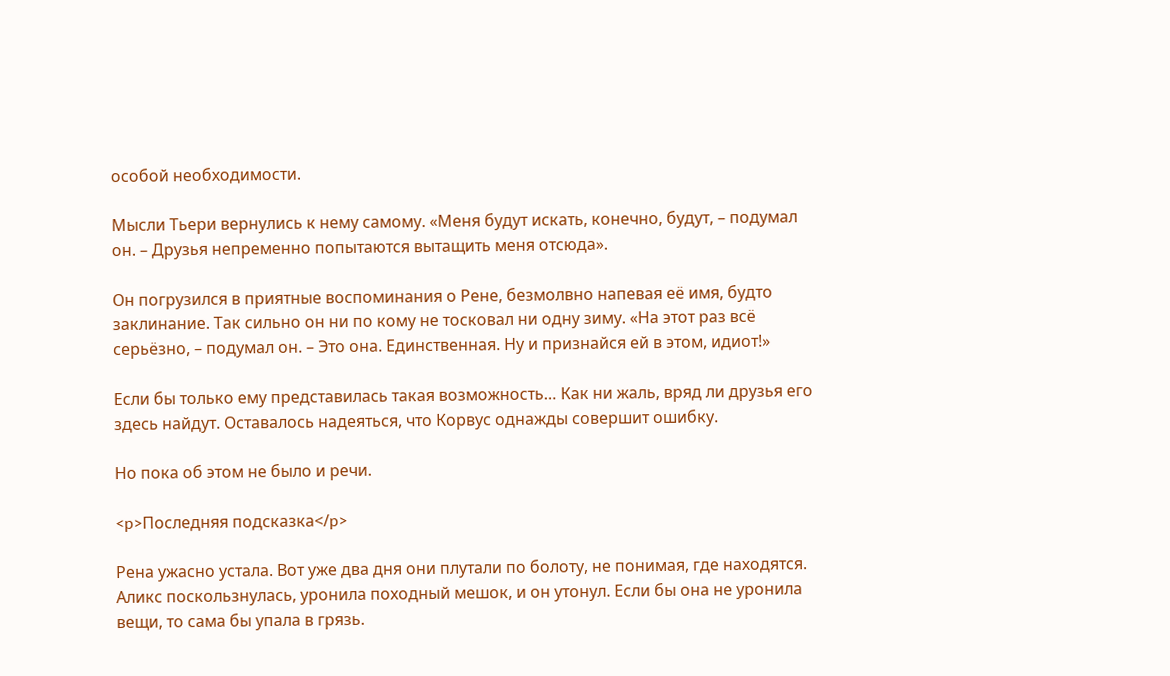особой необходимости.

Мысли Тьери вернулись к нему самому. «Меня будут искать, конечно, будут, – подумал он. – Друзья непременно попытаются вытащить меня отсюда».

Он погрузился в приятные воспоминания о Рене, безмолвно напевая её имя, будто заклинание. Так сильно он ни по кому не тосковал ни одну зиму. «На этот раз всё серьёзно, – подумал он. – Это она. Единственная. Ну и признайся ей в этом, идиот!»

Если бы только ему представилась такая возможность… Как ни жаль, вряд ли друзья его здесь найдут. Оставалось надеяться, что Корвус однажды совершит ошибку.

Но пока об этом не было и речи.

<p>Последняя подсказка</p>

Рена ужасно устала. Вот уже два дня они плутали по болоту, не понимая, где находятся. Аликс поскользнулась, уронила походный мешок, и он утонул. Если бы она не уронила вещи, то сама бы упала в грязь.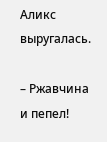Аликс выругалась.

– Ржавчина и пепел!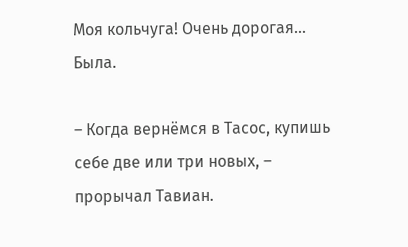Моя кольчуга! Очень дорогая… Была.

– Когда вернёмся в Тасос, купишь себе две или три новых, – прорычал Тавиан.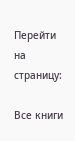Перейти на страницу:

Все книги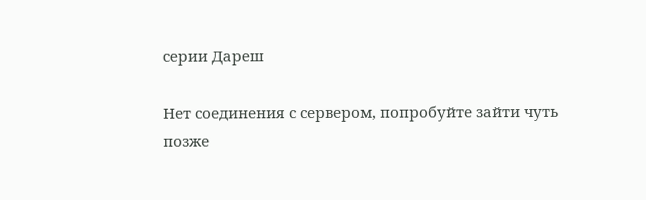серии Дареш

Нет соединения с сервером, попробуйте зайти чуть позже